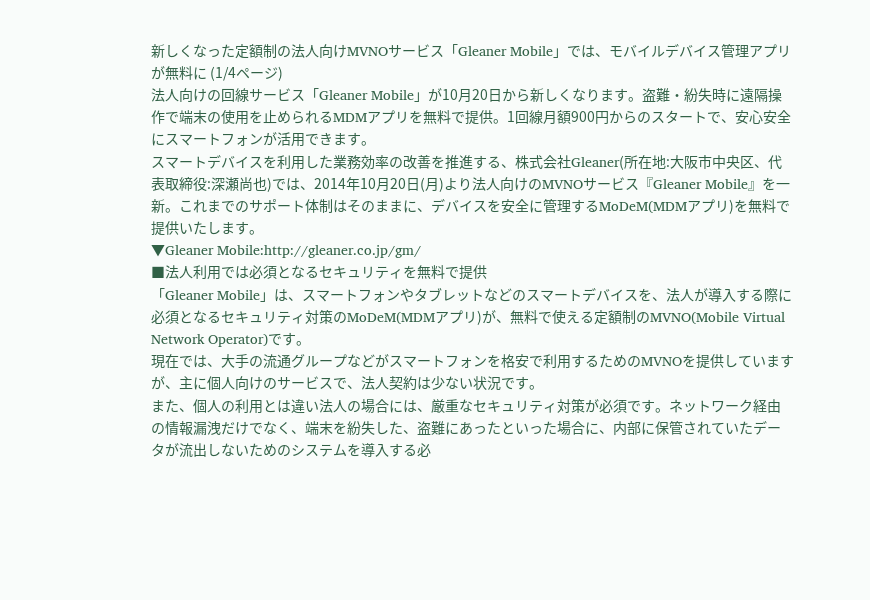新しくなった定額制の法人向けMVNOサービス「Gleaner Mobile」では、モバイルデバイス管理アプリが無料に (1/4ページ)
法人向けの回線サービス「Gleaner Mobile」が10月20日から新しくなります。盗難・紛失時に遠隔操作で端末の使用を止められるMDMアプリを無料で提供。1回線月額900円からのスタートで、安心安全にスマートフォンが活用できます。
スマートデバイスを利用した業務効率の改善を推進する、株式会社Gleaner(所在地:大阪市中央区、代表取締役:深瀬尚也)では、2014年10月20日(月)より法人向けのMVNOサービス『Gleaner Mobile』を一新。これまでのサポート体制はそのままに、デバイスを安全に管理するMoDeM(MDMアプリ)を無料で提供いたします。
▼Gleaner Mobile:http://gleaner.co.jp/gm/
■法人利用では必須となるセキュリティを無料で提供
「Gleaner Mobile」は、スマートフォンやタブレットなどのスマートデバイスを、法人が導入する際に必須となるセキュリティ対策のMoDeM(MDMアプリ)が、無料で使える定額制のMVNO(Mobile Virtual Network Operator)です。
現在では、大手の流通グループなどがスマートフォンを格安で利用するためのMVNOを提供していますが、主に個人向けのサービスで、法人契約は少ない状況です。
また、個人の利用とは違い法人の場合には、厳重なセキュリティ対策が必須です。ネットワーク経由の情報漏洩だけでなく、端末を紛失した、盗難にあったといった場合に、内部に保管されていたデータが流出しないためのシステムを導入する必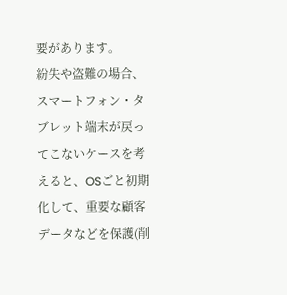要があります。
紛失や盗難の場合、スマートフォン・タブレット端末が戻ってこないケースを考えると、OSごと初期化して、重要な顧客データなどを保護(削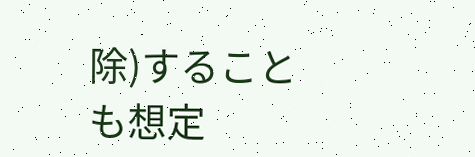除)することも想定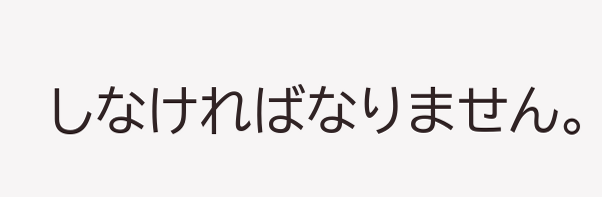しなければなりません。